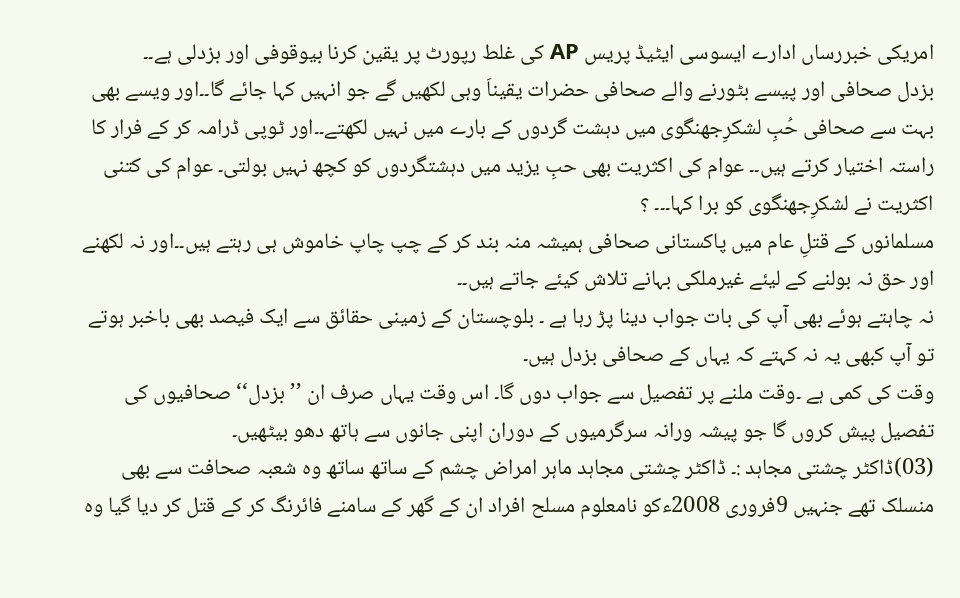امریکی خبررساں ادارے ایسوسی ایٹیڈ پریس AP کی غلط رپورٹ پر یقین کرنا بیوقوفی اور بزدلی ہے۔۔
بزدل صحافی اور پیسے بٹورنے والے صحافی حضرات یقیناَ وہی لکھیں گے جو انہیں کہا جائے گا۔۔اور ویسے بھی بہت سے صحافی حُبِ لشکرِجھنگوی میں دہشت گردوں کے بارے میں نہیں لکھتے۔۔اور ٹوپی ڈرامہ کر کے فرار کا راستہ اختیار کرتے ہیں۔۔ عوام کی اکثریت بھی حبِ یزید میں دہشتگردوں کو کچھ نہیں بولتی۔ عوام کی کتنی اکثریت نے لشکرِجھنگوی کو برا کہا۔۔۔ ؟
مسلمانوں کے قتلِ عام میں پاکستانی صحافی ہمیشہ منہ بند کر کے چپ چاپ خاموش ہی رہتے ہیں۔۔اور نہ لکھنے اور حق نہ بولنے کے لیئے غیرملکی بہانے تلاش کیئے جاتے ہیں۔۔
نہ چاہتے ہوئے بھی آپ کی بات جواب دینا پڑ رہا ہے ۔ بلوچستان کے زمینی حقائق سے ایک فیصد بھی باخبر ہوتے تو آپ کبھی یہ نہ کہتے کہ یہاں کے صحافی بزدل ہیں۔
وقت کی کمی ہے ۔وقت ملنے پر تفصیل سے جواب دوں گا۔ اس وقت یہاں صرف ان ’’بزدل‘‘ صحافیوں کی تفصیل پیش کروں گا جو پیشہ ورانہ سرگرمیوں کے دوران اپنی جانوں سے ہاتھ دھو بیٹھیں۔
(03)ڈاکٹر چشتی مجاہد :۔ ڈاکٹر چشتی مجاہد ماہر امراض چشم کے ساتھ ساتھ وہ شعبہ صحافت سے بھی منسلک تھے جنہیں 9فروری 2008ءکو نامعلوم مسلح افراد ان کے گھر کے سامنے فائرنگ کر کے قتل کر دیا گیا وہ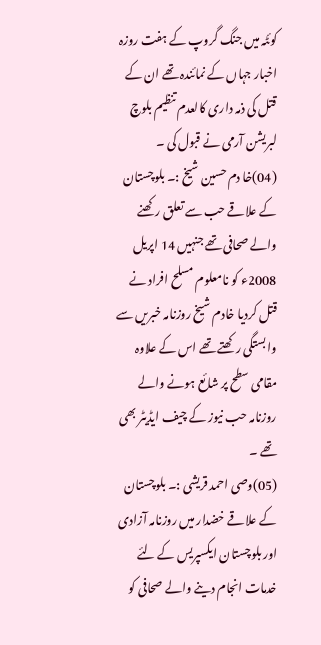کوئٹہ میں جنگ گروپ کے ہفت روزہ اخبار جہاں کے نمائندہ تھے ان کے قتل کی ذمہ داری کالعدم تنظیم بلوچ لبریشن آرمی نے قبول کی ۔
(04)خا دم حسین شیخ :۔ بلوچستان کے علاقے حب سے تعلق رکھنے والے صحافی تھے جنہیں 14 اپریل 2008ء کو نامعلوم مسلح افراد نے قتل کردیا خادم شیخ روزنامہ خبریں سے وابستگی رکھتے تھے اس کے علاوہ مقامی سطح پر شائع ہونے والے روزنامہ حب نیوز کے چیف ایڈیٹر بھی تھے ۔
(05)وصی احمد قریشی :۔ بلوچستان کے علاقے خضدار میں روزنامہ آزادی اور بلوچستان ایکسپریس کے لئے خدمات انجام دینے والے صحافی کو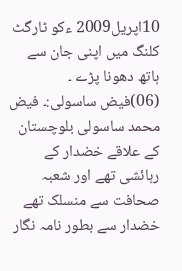10اپریل2009 ءکو ٹارگٹ کلنگ میں اپنی جان سے ہاتھ دھونا پڑے ۔
(06)فیض ساسولی:۔ فیض محمد ساسولی بلوچستان کے علاقے خضدار کے رہائشی تھے اور شعبہ صحافت سے منسلک تھے خضدار سے بطور نامہ نگار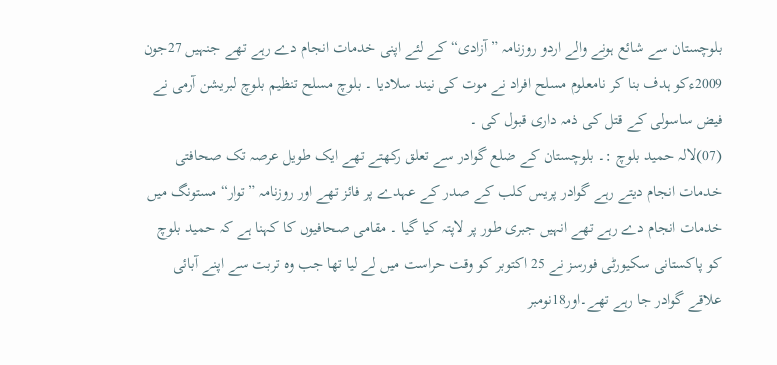بلوچستان سے شائع ہونے والے اردو روزنامہ ”آزادی“ کے لئے اپنی خدمات انجام دے رہے تھے جنہیں 27جون 2009ءکو ہدف بنا کر نامعلوم مسلح افراد نے موت کی نیند سلادیا ۔ بلوچ مسلح تنظیم بلوچ لبریشن آرمی نے فیض ساسولی کے قتل کی ذمہ داری قبول کی ۔
(07)لالہ حمید بلوچ :۔ بلوچستان کے ضلع گوادر سے تعلق رکھتے تھے ایک طویل عرصہ تک صحافتی خدمات انجام دیتے رہے گوادر پریس کلب کے صدر کے عہدے پر فائز تھے اور روزنامہ ”توار“ مستونگ میں خدمات انجام دے رہے تھے انہیں جبری طور پر لاپتہ کیا گیا ۔ مقامی صحافیوں کا کہنا ہے کہ حمید بلوچ کو پاکستانی سکیورٹی فورسز نے 25 اکتوبر کو وقت حراست میں لے لیا تھا جب وہ تربت سے اپنے آبائی علاقے گوادر جا رہے تھے۔اور18نومبر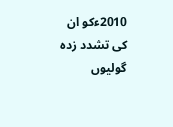2010ءکو ان کی تشدد زدہ گولیوں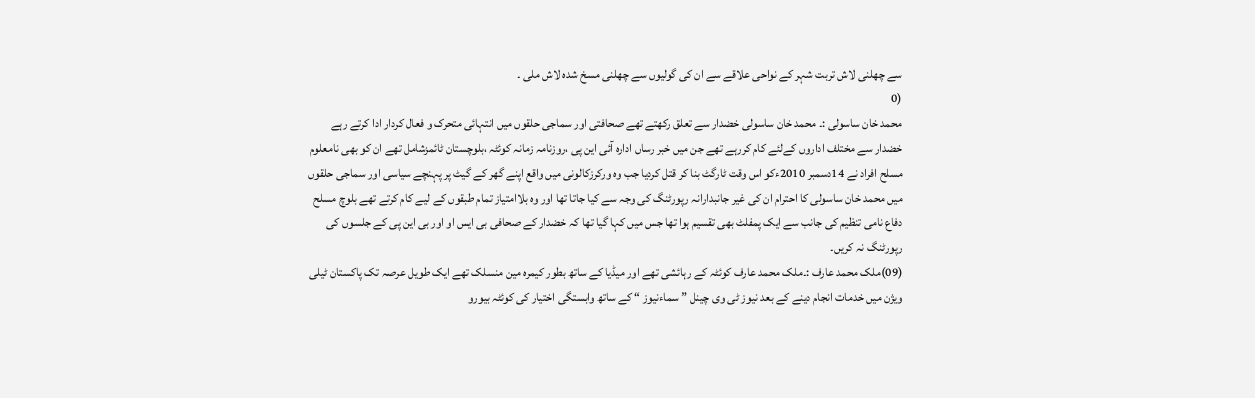سے چھلنی لاش تربت شہر کے نواحی علاقے سے ان کی گولیوں سے چھلنی مسخ شدہ لاش ملی ۔
(0
محمد خان ساسولی :۔ محمد خان ساسولی خضدار سے تعلق رکھتے تھے صحافتی اور سماجی حلقوں میں انتہائی متحرک و فعال کردار ادا کرتے رہے خضدار سے مختلف اداروں کےلئے کام کررہے تھے جن میں خبر رساں ادارہ آئی این پی ،روزنامہ زمانہ کوئٹہ ،بلوچستان ٹائمزشامل تھے ان کو بھی نامعلوم مسلح افراد نے 14دسمبر 2010ءکو اس وقت ٹارگٹ بنا کر قتل کردیا جب وہ ورکرزکالونی میں واقع اپنے گھر کے گیٹ پر پہنچے سیاسی اور سماجی حلقوں میں محمد خان ساسولی کا احترام ان کی غیر جانبدارانہ رپورٹنگ کی وجہ سے کیا جاتا تھا اور وہ بلاامتیاز تمام طبقوں کے لیے کام کرتے تھے بلوچ مسلح دفاع نامی تنظیم کی جانب سے ایک پمفلٹ بھی تقسیم ہوا تھا جس میں کہا گیا تھا کہ خضدار کے صحافی بی ایس او اور بی این پی کے جلسوں کی رپورٹنگ نہ کریں۔
(09)ملک محمد عارف :۔ملک محمد عارف کوئٹہ کے رہائشی تھے اور میڈیا کے ساتھ بطور کیمرہ مین منسلک تھے ایک طویل عرصہ تک پاکستان ٹیلی ویژن میں خدمات انجام دینے کے بعد نیوز ٹی وی چینل ” سماءنیوز “ کے ساتھ وابستگی اختیار کی کوئٹہ بیورو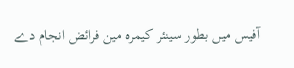آفیس میں بطور سینئر کیمرہ مین فرائض انجام دے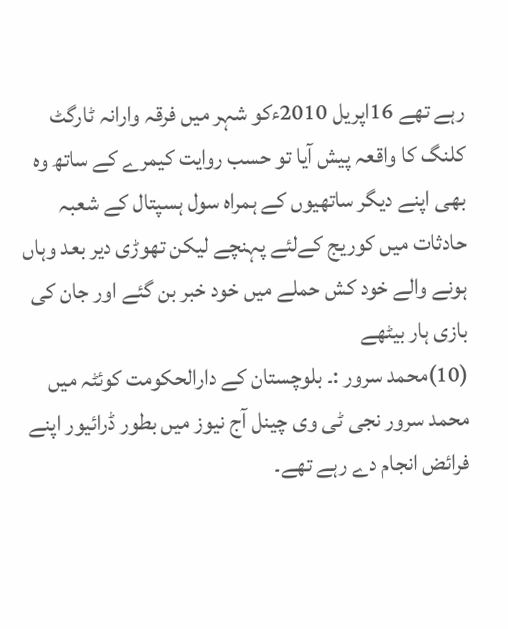رہے تھے 16اپریل 2010ءکو شہر میں فرقہ وارانہ ٹارگٹ کلنگ کا واقعہ پیش آیا تو حسب روایت کیمرے کے ساتھ وہ بھی اپنے دیگر ساتھیوں کے ہمراہ سول ہسپتال کے شعبہ حادثات میں کوریج کےلئے پہنچے لیکن تھوڑی دیر بعد وہاں ہونے والے خود کش حملے میں خود خبر بن گئے اور جان کی بازی ہار بیٹھے
(10)محمد سرور :۔ بلوچستان کے دارالحکومت کوئٹہ میں محمد سرور نجی ٹی وی چینل آج نیوز میں بطور ڈرائیور اپنے فرائض انجام دے رہے تھے۔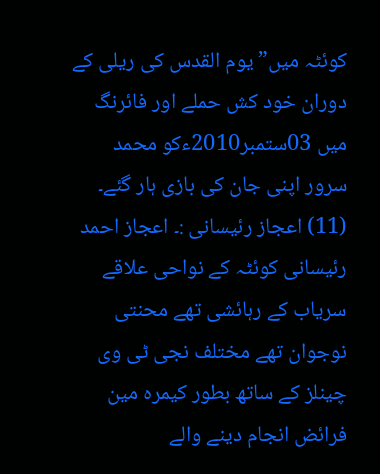کوئٹہ میں” یوم القدس کی ریلی کے دوران خود کش حملے اور فائرنگ میں 03ستمبر2010ءکو محمد سرور اپنی جان کی بازی ہار گئے۔
(11) اعجاز رئیسانی :۔ اعجاز احمد رئیسانی کوئٹہ کے نواحی علاقے سریاب کے رہائشی تھے محنتی نوجوان تھے مختلف نجی ٹی وی چینلز کے ساتھ بطور کیمرہ مین فرائض انجام دینے والے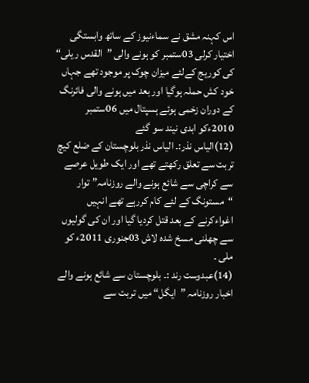اس کہنہ مشق نے سماءنیوز کے ساتھ وابستگی اختیار کرلی 03ستمبر کو ہونے والی ”القدس ریلی“ کی کوریج کےلئے میزان چوک پر موجود تھے جہاں خود کش حملہ ہوگیا اور بعد میں ہونے والی فائرنگ کے دوران زخمی ہوئے ہسپتال میں 06ستمبر 2010ءکو ابدی نیند سو گئے
(12)الیاس نذر:۔ الیاس نذر بلوچستان کے ضلع کیچ تربت سے تعلق رکھتے تھے اور ایک طویل عرصے سے کراچی سے شائع ہونے والے روزنامہ” توار “مستونگ کے لئے کام کررہے تھے انہیں اغواءکرنے کے بعد قتل کردیا گیا اور ان کی گولیوں سے چھلنی مسخ شدہ لاش 03جنوری 2011ء کو ملی ۔
(14)عبدوست رند :۔ بلوچستان سے شائع ہونے والے اخبار روزنامہ ”ایگل“ میں تربت سے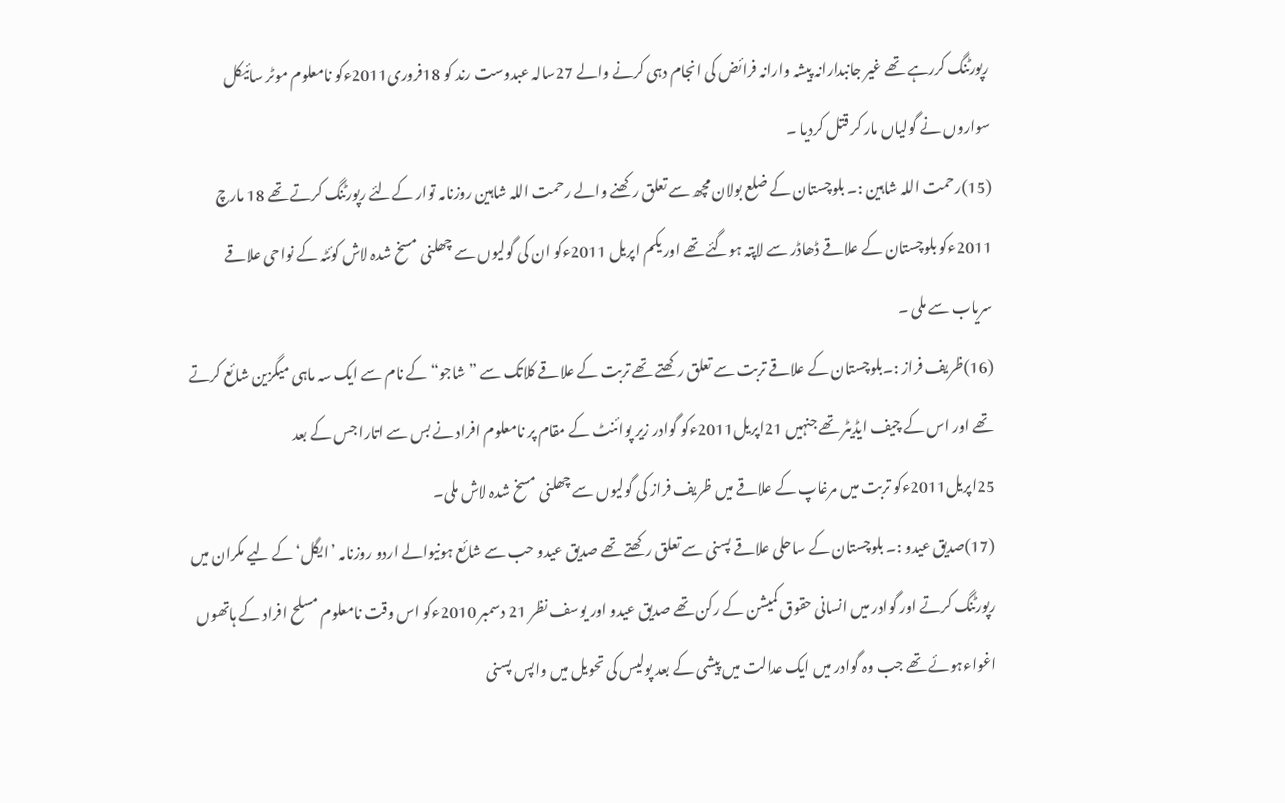رپورٹنگ کررہے تھے غیر جانبدارانہ پیشہ وارانہ فرائض کی انجام دہی کرنے والے 27سالہ عبدوست رند کو 18فروری2011ءکو نامعلوم موٹر سائیکل سواروں نے گولیاں مار کر قتل کردیا ۔
(15)رحمت اللہ شاہین :۔ بلوچستان کے ضلع بولان مچھ سے تعلق رکھنے والے رحمت اللہ شاہین روزنامہ توار کےلئے رپورٹنگ کرتے تھے 18 مارچ 2011ءکو بلوچستان کے علاقے ڈھاڈر سے لاپتہ ہوگئے تھے اور یکم اپریل 2011ءکو ان کی گولیوں سے چھلنی مسخ شدہ لاش کوئٹہ کے نواحی علاقے سریاب سے ملی ۔
(16)ظریف فراز :۔بلوچستان کے علاقے تربت سے تعلق رکھتے تھے تربت کے علاقے کلاتک سے ”شاجو“ کے نام سے ایک سہ ماہی میگزین شائع کرتے تھے اور اس کے چیف ایڈیٹر تھے جنہیں 21اپریل2011ءکو گوادر زیر پوائنٹ کے مقام پر نامعلوم افراد نے بس سے اتارا جس کے بعد 25اپریل2011ءکو تربت میں مرغاپ کے علاقے میں ظریف فراز کی گولیوں سے چھلنی مسخ شدہ لاش ملی۔
(17)صدیق عیدو :۔ بلوچستان کے ساحلی علاقے پسنی سے تعلق رکھتے تھے صدیق عیدو حب سے شائع ہونیوالے اردو روزنامہ ’ایگل‘ کے لیے مکران میں رپورٹنگ کرتے اور گوادر میں انسانی حقوق کمیشن کے رکن تھے صدیق عیدو اور یوسف نظر 21 دسمبر 2010ءکو اس وقت نامعلوم مسلح افراد کے ہاتھوں اغواءہوئے تھے جب وہ گوادر میں ایک عدالت میں پیشی کے بعد پولیس کی تحویل میں واپس پسنی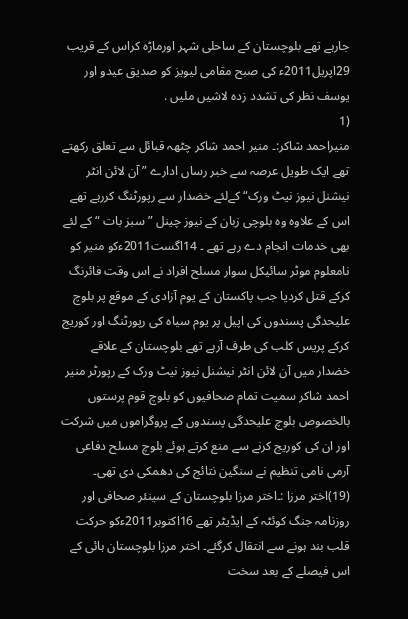جارہے تھے بلوچستان کے ساحلی شہر اورماڑہ کراس کے قریب 29اپریل2011ء کی صبح مقامی لیویز کو صدیق عیدو اور یوسف نظر کی تشدد زدہ لاشیں ملیں .
(1
منیراحمد شاکر:۔ منیر احمد شاکر چٹھہ قبائل سے تعلق رکھتے تھے ایک طویل عرصہ سے خبر رساں ادارے ” آن لائن انٹر نیشنل نیوز نیٹ ورک“ کےلئے خضدار سے رپورٹنگ کررہے تھے اس کے علاوہ وہ بلوچی زبان کے نیوز چینل ”سبز بات “ کے لئے بھی خدمات انجام دے رہے تھے ۔ 14اگست2011ءکو منیر کو نامعلوم موٹر سائیکل سوار مسلح افراد نے اس وقت فائرنگ کرکے قتل کردیا جب پاکستان کے یوم آزادی کے موقع پر بلوچ علیحدگی پسندوں کی اپیل پر یوم سیاہ کی رپورٹنگ اور کوریج کرکے پریس کلب کی طرف آرہے تھے بلوچستان کے علاقے خضدار میں آن لائن انٹر نیشنل نیوز نیٹ ورک کے رپورٹر منیر احمد شاکر سمیت تمام صحافیوں کو بلوچ قوم پرستوں بالخصوص بلوچ علیحدگی پسندوں کے پروگراموں میں شرکت اور ان کی کوریج کرنے سے منع کرتے ہوئے بلوچ مسلح دفاعی آرمی نامی تنظیم نے سنگین نتائج کی دھمکی دی تھی۔
(19)اختر مرزا :۔اختر مرزا بلوچستان کے سینئر صحافی اور روزنامہ جنگ کوئٹہ کے ایڈیٹر تھے 16اکتوبر2011ءکو حرکت قلب بند ہونے سے انتقال کرگئے۔ اختر مرزا بلوچستان ہائی کے اس فیصلے کے بعد سخت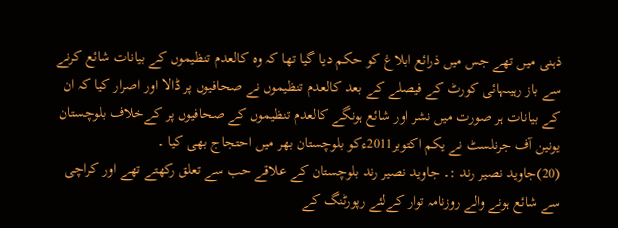ذہنی میں تھے جس میں ذرائع ابلاغ کو حکم دیا گیا تھا کہ وہ کالعدم تنظیموں کے بیانات شائع کرنے سے باز رہیںہائی کورٹ کے فیصلے کے بعد کالعدم تنظیموں نے صحافیوں پر ڈالا اور اصرار کیا کہ ان کے بیانات ہر صورت میں نشر اور شائع ہونگے کالعدم تنظیموں کے صحافیوں پر کےخلاف بلوچستان یونین آف جرنلسٹ نے یکم اکتوبر2011ءکو بلوچستان بھر میں احتجاج بھی کیا ۔
(20)جاوید نصیر رند :۔ جاوید نصیر رند بلوچستان کے علاقے حب سے تعلق رکھتے تھے اور کراچی سے شائع ہونے والے روزنامہ توار کےلئے رپورٹنگ کے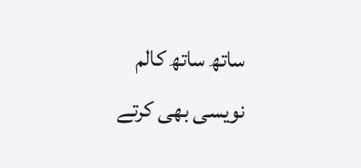ساتھ ساتھ کالم نویسی بھی کرتے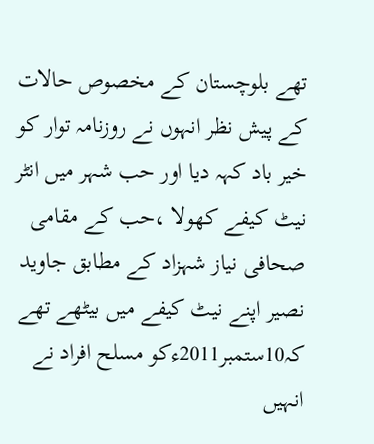تھے بلوچستان کے مخصوص حالات کے پیش نظر انہوں نے روزنامہ توار کو خیر باد کہہ دیا اور حب شہر میں انٹر نیٹ کیفے کھولا ،حب کے مقامی صحافی نیاز شہزاد کے مطابق جاوید نصیر اپنے نیٹ کیفے میں بیٹھے تھے کہ10ستمبر2011ءکو مسلح افراد نے انہیں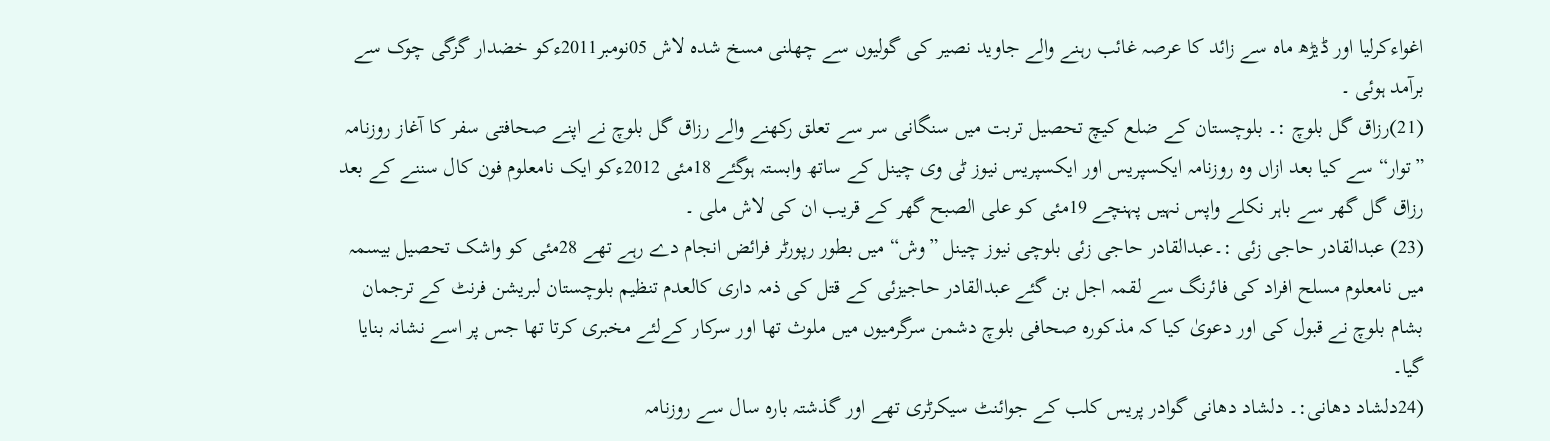اغواءکرلیا اور ڈیڑھ ماہ سے زائد کا عرصہ غائب رہنے والے جاوید نصیر کی گولیوں سے چھلنی مسخ شدہ لاش 05نومبر2011ءکو خضدار گزگی چوک سے برآمد ہوئی ۔
(21)رزاق گل بلوچ :۔ بلوچستان کے ضلع کیچ تحصیل تربت میں سنگانی سر سے تعلق رکھنے والے رزاق گل بلوچ نے اپنے صحافتی سفر کا آغاز روزنامہ ”توار“ سے کیا بعد ازاں وہ روزنامہ ایکسپریس اور ایکسپریس نیوز ٹی وی چینل کے ساتھ وابستہ ہوگئے 18مئی 2012ءکو ایک نامعلوم فون کال سننے کے بعد رزاق گل گھر سے باہر نکلے واپس نہیں پہنچے 19مئی کو علی الصبح گھر کے قریب ان کی لاش ملی ۔
(23) عبدالقادر حاجی زئی :۔عبدالقادر حاجی زئی بلوچی نیوز چینل ”وش“ میں بطور رپورٹر فرائض انجام دے رہے تھے 28مئی کو واشک تحصیل بیسمہ میں نامعلوم مسلح افراد کی فائرنگ سے لقمہ اجل بن گئے عبدالقادر حاجیزئی کے قتل کی ذمہ داری کالعدم تنظیم بلوچستان لبریشن فرنٹ کے ترجمان بشام بلوچ نے قبول کی اور دعویٰ کیا کہ مذکورہ صحافی بلوچ دشمن سرگرمیوں میں ملوث تھا اور سرکار کےلئے مخبری کرتا تھا جس پر اسے نشانہ بنایا گیا۔
(24دلشاد دھانی:۔ دلشاد دھانی گوادر پریس کلب کے جوائنٹ سیکرٹری تھے اور گذشتہ بارہ سال سے روزنامہ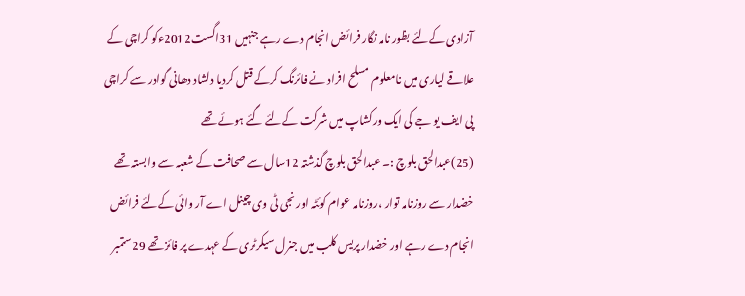آزادی کےلئے بظور نامہ نگار فرائض انجام دے رہے جنہیں 31اگست2012ءکو کراچی کے علاقے لیاری میں نامعلوم مسلح افراد نے فائرنگ کرکے قتل کردیا دلشاد دھانی گوادر سے کراچی پی ایف یو جے کی ایک ورکشاپ میں شرکت کےلئے گئے ہوئے تھے
(25)عبدالحق بلوچ :۔ عبدالحق بلوچ گذشتہ 12سال سے صحافت کے شعبہ سے وابستہ تھے خضدار سے روزنامہ توار ،روزنامہ عوام کوئٹہ اور نجی ٹی وی چینل اے آر وائی کےلئے فرائض انجام دے رہے اور خضدار پریس کلب میں جنرل سیکرٹری کے عہدے پر فائز تھے 29ستمبر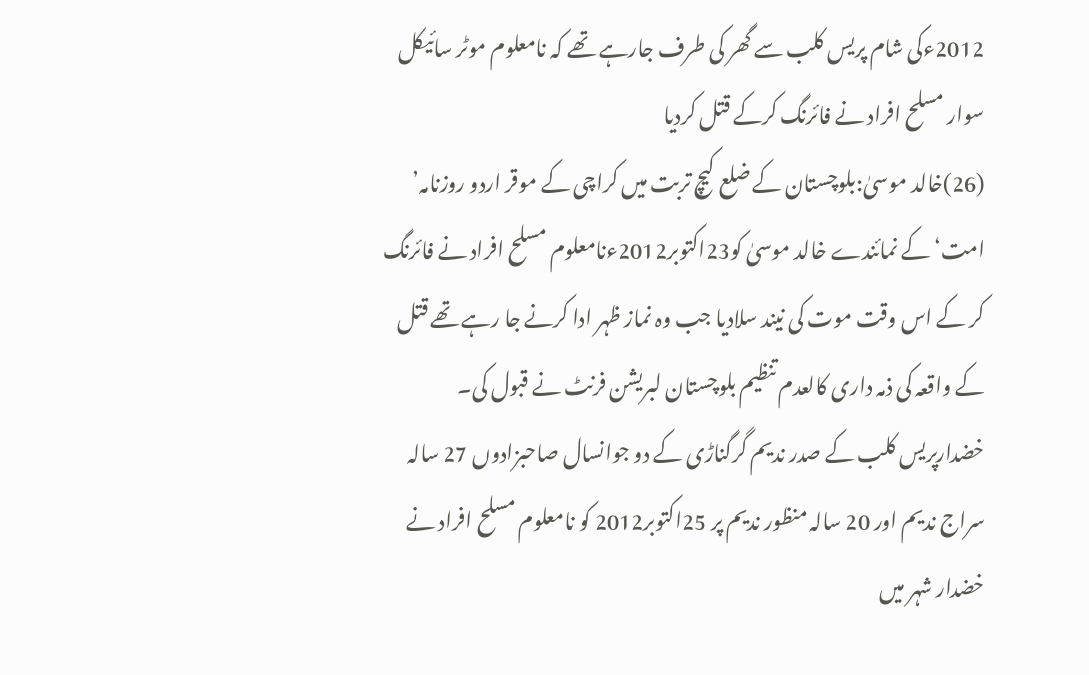2012ءکی شام پریس کلب سے گھر کی طرف جارہے تھے کہ نامعلوم موٹر سائیکل سوار مسلح افراد نے فائرنگ کرکے قتل کردیا
(26)خالد موسیٰ:بلوچستان کے ضلع کیچ تربت میں کراچی کے موقر اردو روزنامہ’ امت‘ کے نمائندے خالد موسیٰ کو23اکتوبر2012ءنامعلوم مسلح افراد نے فائرنگ کر کے اس وقت موت کی نیند سلادیا جب وہ نماز ظہر ادا کرنے جا رہے تھے قتل کے واقعہ کی ذمہ داری کالعدم تنظیم بلوچستان لبریشن فرنٹ نے قبول کی۔
خضدارپریس کلب کے صدر ندیم گرگناڑی کے دو جوانسال صاحبزادوں 27 سالہ سراج ندیم اور 20 سالہ منظور ندیم پر 25اکتوبر2012 کو نامعلوم مسلح افراد نے خضدار شہر میں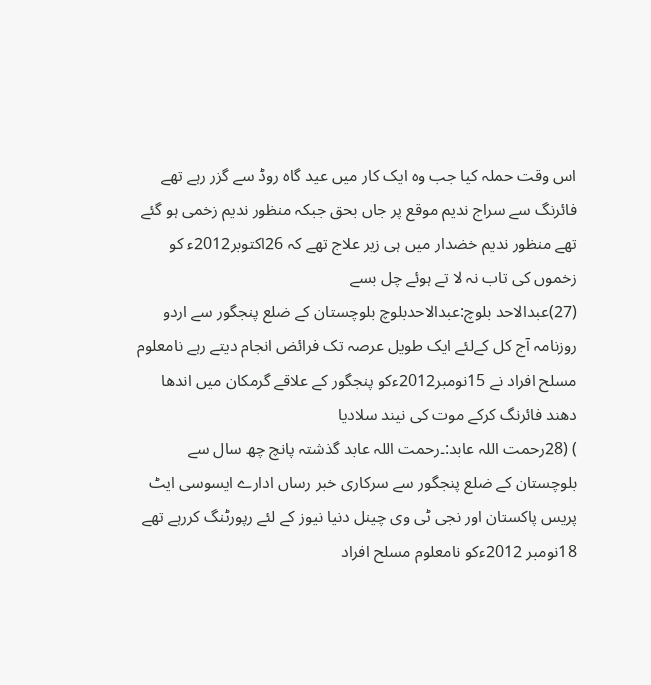اس وقت حملہ کیا جب وہ ایک کار میں عید گاہ روڈ سے گزر رہے تھے فائرنگ سے سراج ندیم موقع پر جاں بحق جبکہ منظور ندیم زخمی ہو گئے تھے منظور ندیم خضدار میں ہی زیر علاج تھے کہ 26اکتوبر2012ء کو زخموں کی تاب نہ لا تے ہوئے چل بسے
(27)عبدالاحد بلوچ:عبدالاحدبلوچ بلوچستان کے ضلع پنجگور سے اردو روزنامہ آج کل کےلئے ایک طویل عرصہ تک فرائض انجام دیتے رہے نامعلوم مسلح افراد نے 15نومبر2012ءکو پنجگور کے علاقے گرمکان میں اندھا دھند فائرنگ کرکے موت کی نیند سلادیا
) (28رحمت اللہ عابد:۔رحمت اللہ عابد گذشتہ پانچ چھ سال سے بلوچستان کے ضلع پنجگور سے سرکاری خبر رساں ادارے ایسوسی ایٹ پریس پاکستان اور نجی ٹی وی چینل دنیا نیوز کے لئے رپورٹنگ کررہے تھے 18نومبر 2012ءکو نامعلوم مسلح افراد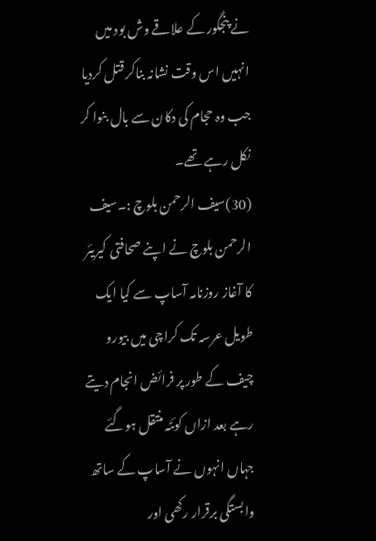نے پنجگور کے علاقے وش بود میں انہیں اس وقت نشانہ بناکر قتل کردیا جب وہ حجام کی دکان سے بال بنوا کر نکل رہے تھے۔
(30)سیف الرحمن بلوچ :۔سیف الرحمن بلوچ نے اپنے صحافتی کیریئر کا آغاز روزنامہ آساپ سے کیا ایک طویل عرسہ تک کراچی میں بیورو چیف کے طور پر فرائض انجام دیتے رہے بعد ازاں کوئٹہ منتقل ہوگئے جہاں انہوں نے آساپ کے ساتھ وابستگی برقرار رکھی اور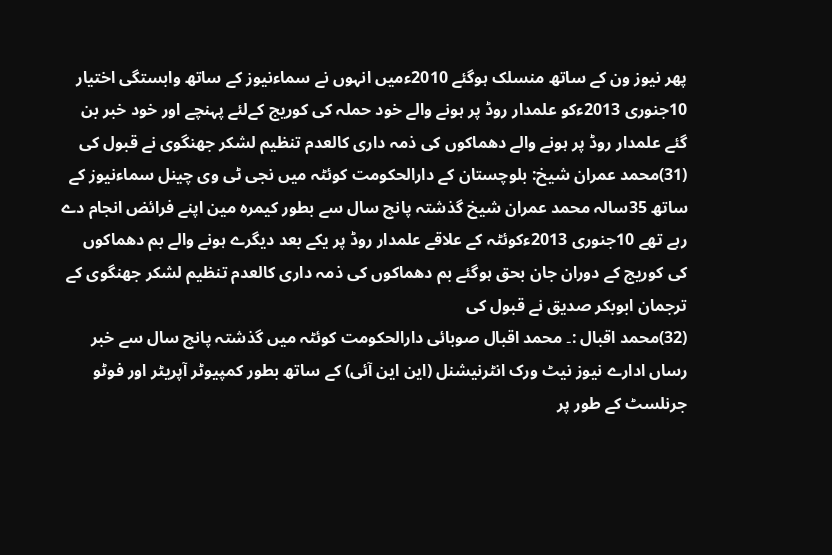پھر نیوز ون کے ساتھ منسلک ہوگئے 2010ءمیں انہوں نے سماءنیوز کے ساتھ وابستگی اختیار 10جنوری 2013ءکو علمدار روڈ پر ہونے والے خود حملہ کی کوریج کےلئے پہنچے اور خود خبر بن گئے علمدار روڈ پر ہونے والے دھماکوں کی ذمہ داری کالعدم تنظیم لشکر جھنگوی نے قبول کی
(31)محمد عمران شیخ: بلوچستان کے دارالحکومت کوئٹہ میں نجی ٹی وی چینل سماءنیوز کے ساتھ 35سالہ محمد عمران شیخ گذشتہ پانچ سال سے بطور کیمرہ مین اپنے فرائض انجام دے رہے تھے 10جنوری 2013ءکوئٹہ کے علاقے علمدار روڈ پر یکے بعد دیگرے ہونے والے بم دھماکوں کی کوریج کے دوران جان بحق ہوگئے بم دھماکوں کی ذمہ داری کالعدم تنظیم لشکر جھنگوی کے ترجمان ابوبکر صدیق نے قبول کی
(32)محمد اقبال :۔ محمد اقبال صوبائی دارالحکومت کوئٹہ میں گذشتہ پانچ سال سے خبر رساں ادارے نیوز نیٹ ورک انٹرنیشنل (این این آئی) کے ساتھ بطور کمپیوٹر آپریٹر اور فوٹو جرنلسٹ کے طور پر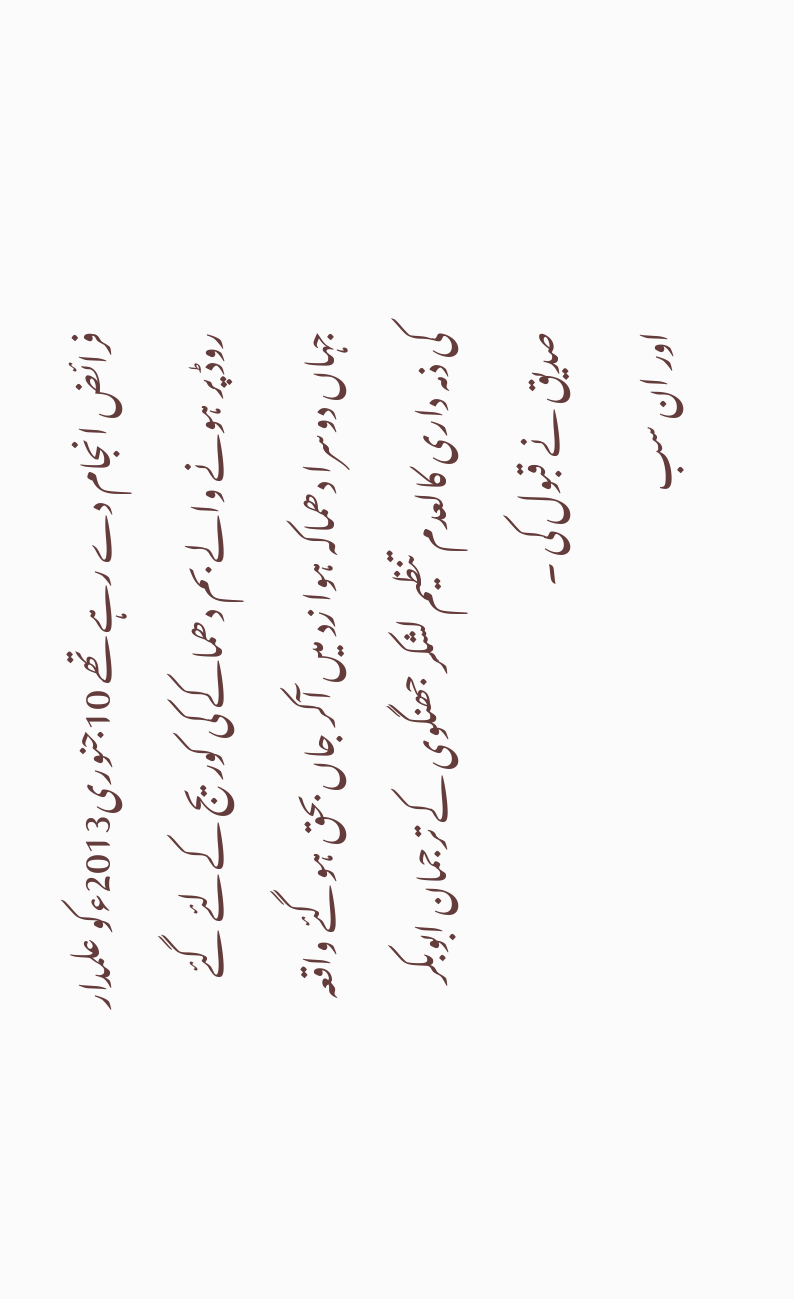فرائض انجام دے رہے تھے 10جنوری2013ءکو علمدار روڈ پر ہونے والے بم دھماکے کی کوریج کےلئے گئے جہاں دوسرا دھماکہ ہوا زد میں آکر جاں بحق ہوگئے واقعہ کی ذمہ داری کالعدم تنظیم لشکر جھنگوی کے ترجمان ابوبکر صدیق نے قبول کی ۔
اور ان سب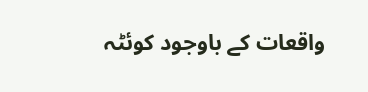واقعات کے باوجود کوئٹہ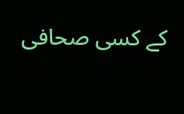کے کسی صحافی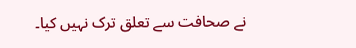نے صحافت سے تعلق ترک نہیں کیا۔